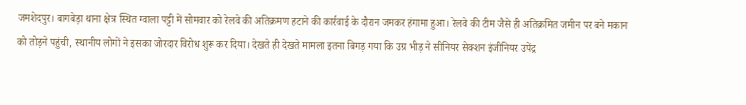जमशेदपुर। बागबेड़ा थाना क्षेत्र स्थित ग्वाला पट्टी में सोमवार को रेलवे की अतिक्रमण हटाने की कार्रवाई के दौरान जमकर हंगामा हुआ। रेलवे की टीम जैसे ही अतिक्रमित जमीन पर बने मकान को तोड़ने पहुंची, स्थानीय लोगों ने इसका जोरदार विरोध शुरू कर दिया। देखते ही देखते मामला इतना बिगड़ गया कि उग्र भीड़ ने सीनियर सेक्शन इंजीनियर उपेंद्र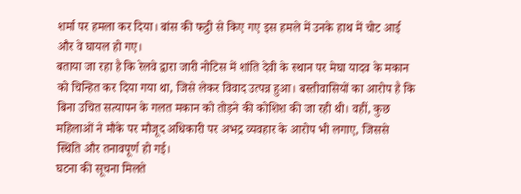शर्मा पर हमला कर दिया। बांस की फट्ठी से किए गए इस हमले में उनके हाथ में चोट आई और वे घायल हो गए।
बताया जा रहा है कि रेलवे द्वारा जारी नोटिस में शांति देवी के स्थान पर मेघा यादव के मकान को चिन्हित कर दिया गया था, जिसे लेकर विवाद उत्पन्न हुआ। बस्तीवासियों का आरोप है कि बिना उचित सत्यापन के गलत मकान को तोड़ने की कोशिश की जा रही थी। वहीं, कुछ महिलाओं ने मौके पर मौजूद अधिकारी पर अभद्र व्यवहार के आरोप भी लगाए, जिससे स्थिति और तनावपूर्ण हो गई।
घटना की सूचना मिलते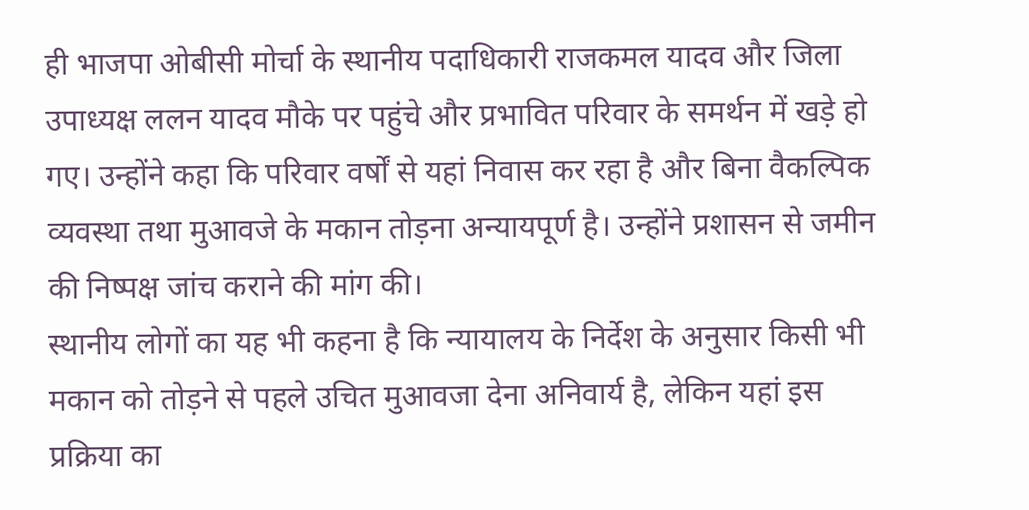ही भाजपा ओबीसी मोर्चा के स्थानीय पदाधिकारी राजकमल यादव और जिला उपाध्यक्ष ललन यादव मौके पर पहुंचे और प्रभावित परिवार के समर्थन में खड़े हो गए। उन्होंने कहा कि परिवार वर्षों से यहां निवास कर रहा है और बिना वैकल्पिक व्यवस्था तथा मुआवजे के मकान तोड़ना अन्यायपूर्ण है। उन्होंने प्रशासन से जमीन की निष्पक्ष जांच कराने की मांग की।
स्थानीय लोगों का यह भी कहना है कि न्यायालय के निर्देश के अनुसार किसी भी मकान को तोड़ने से पहले उचित मुआवजा देना अनिवार्य है, लेकिन यहां इस प्रक्रिया का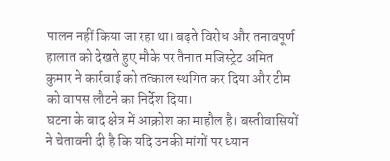पालन नहीं किया जा रहा था। बढ़ते विरोध और तनावपूर्ण हालात को देखते हुए मौके पर तैनात मजिस्ट्रेट अमित कुमार ने कार्रवाई को तत्काल स्थगित कर दिया और टीम को वापस लौटने का निर्देश दिया।
घटना के बाद क्षेत्र में आक्रोश का माहौल है। बस्तीवासियों ने चेतावनी दी है कि यदि उनकी मांगों पर ध्यान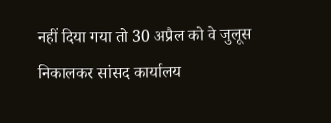नहीं दिया गया तो 30 अप्रैल को वे जुलूस निकालकर सांसद कार्यालय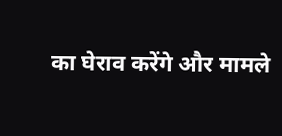का घेराव करेंगे और मामले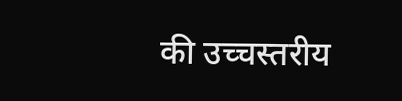की उच्चस्तरीय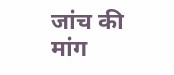जांच की मांग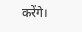करेंगे।